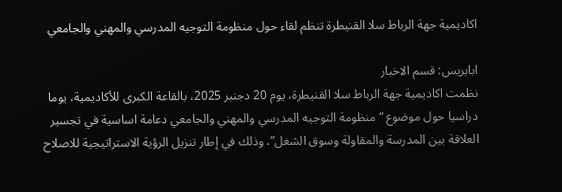اكاديمية جهة الرباط سلا القنيطرة تنظم لقاء حول منظومة التوجيه المدرسي والمهني والجامعي

ابابريس: قسم الاخبار
نظمت اكاديمية جهة الرباط سلا القنيطرة، يوم 20 دجنبر 2025، بالقاعة الكبرى للأكاديمية، يوما دراسيا حول موضوع “منظومة التوجيه المدرسي والمهني والجامعي دعامة اساسية في تجسير العلاقة بين المدرسة والمقاولة وسوق الشغل”، وذلك في إطار تنزيل الرؤية الاستراتيجية للاصلاح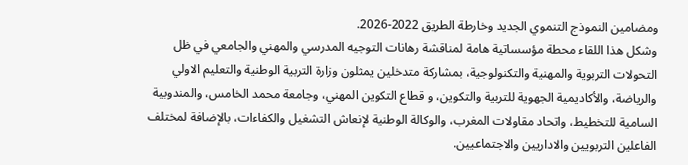ومضامين النموذج التنموي الجديد وخارطة الطريق 2022-2026.
وشكل هذا اللقاء محطة مؤسساتية هامة لمناقشة رهانات التوجيه المدرسي والمهني والجامعي في ظل التحولات التربوية والمهنية والتكنولوجية، بمشاركة متدخلين يمثلون وزارة التربية الوطنية والتعليم الاولي والرياضة، والأكاديمية الجهوية للتربية والتكوين، و قطاع التكوين المهني، وجامعة محمد الخامس، والمندوبية السامية للتخطيط، واتحاد مقاولات المغرب، والوكالة الوطنية لإنعاش التشغيل والكفاءات، بالإضافة لمختلف الفاعلين التربويين والاداريين والاجتماعيين.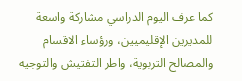كما عرف اليوم الدراسي مشاركة واسعة للمديرين الإقليميين، ورؤساء الاقسام والمصالح التربوية، واطر التفتيش والتوجيه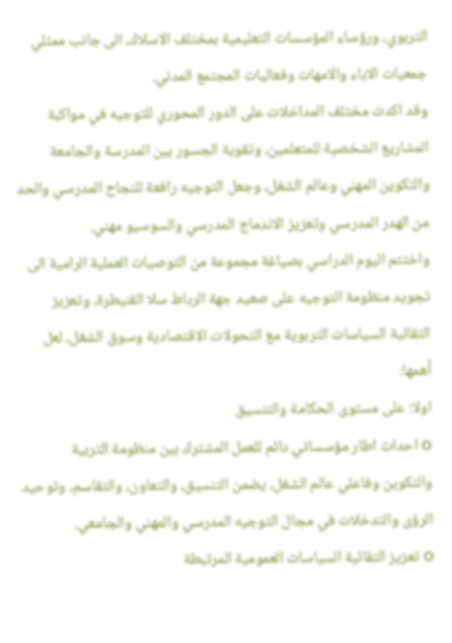التربوي، ورؤساء المؤسسات التعليمية بمختلف الاسلاك، الى جانب ممثلي جمعيات الاباء والامهات وفعاليات المجتمع المدني.
وقد اكدت مختلف المداخلات على الدور المحوري للتوجيه في مواكبة المشاريع الشخصية للمتعلمين، وتقوية الجسور بين المدرسة والجامعة والتكوين المهني وعالم الشغل، وجعل التوجيه رافعة للنجاح المدرسي والحد من الهدر المدرسي وتعزيز الاندماج المدرسي والسوسيو مهني.
واختتم اليوم الدراسي بصياغة مجموعة من التوصيات العملية الرامية الى تجويد منظومة التوجيه على صعيد جهة الرباط سلا القنيطرة، وتعزيز التقائية السياسات التربوية مع التحولات الاقتصادية وسوق الشغل، لعل أهمها:
اولا: على مستوى الحكامة والتنسيق
o احداث اطار مؤسساتي دائم للعمل المشترك بين منظومة التربية والتكوين وفاعلي عالم الشغل، يضمن التنسيق، والتعاون، والتقاسم، وتوحيد الرؤى والتدخلات في مجال التوجيه المدرسي والمهني والجامعي.
o تعزيز التقائية السياسات العمومية المرتبطة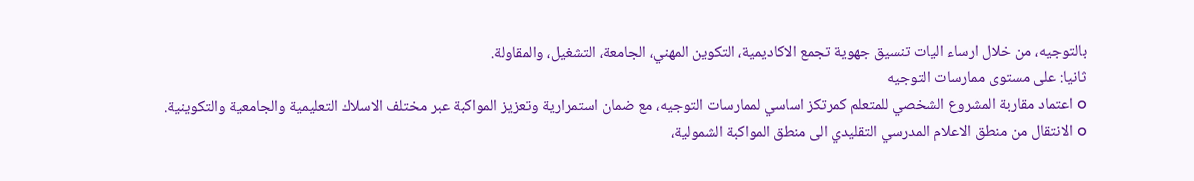بالتوجيه، من خلال ارساء اليات تنسيق جهوية تجمع الاكاديمية، التكوين المهني، الجامعة، التشغيل، والمقاولة.
ثانيا: على مستوى ممارسات التوجيه
o اعتماد مقاربة المشروع الشخصي للمتعلم كمرتكز اساسي لممارسات التوجيه، مع ضمان استمرارية وتعزيز المواكبة عبر مختلف الاسلاك التعليمية والجامعية والتكوينية.
o الانتقال من منطق الاعلام المدرسي التقليدي الى منطق المواكبة الشمولية،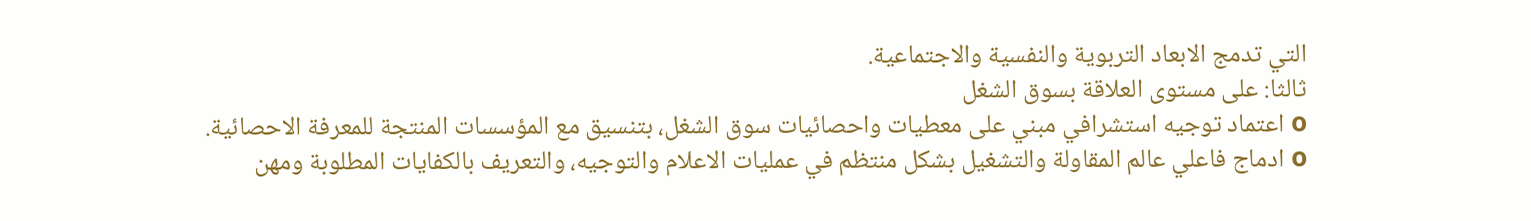التي تدمج الابعاد التربوية والنفسية والاجتماعية.
ثالثا: على مستوى العلاقة بسوق الشغل
o اعتماد توجيه استشرافي مبني على معطيات واحصائيات سوق الشغل، بتنسيق مع المؤسسات المنتجة للمعرفة الاحصائية.
o ادماج فاعلي عالم المقاولة والتشغيل بشكل منتظم في عمليات الاعلام والتوجيه، والتعريف بالكفايات المطلوبة ومهن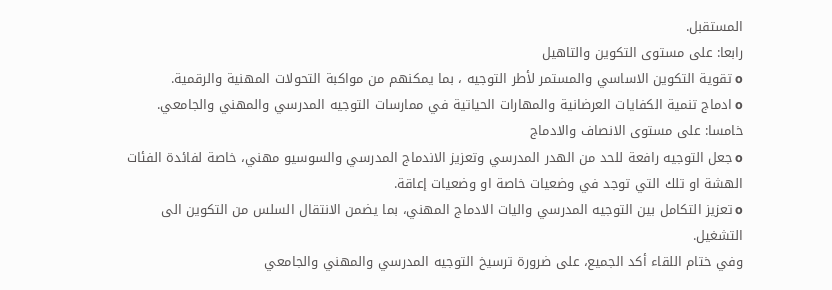المستقبل.
رابعا: على مستوى التكوين والتاهيل
o تقوية التكوين الاساسي والمستمر لأطر التوجيه ، بما يمكنهم من مواكبة التحولات المهنية والرقمية.
o ادماج تنمية الكفايات العرضانية والمهارات الحياتية في ممارسات التوجيه المدرسي والمهني والجامعي.
خامسا: على مستوى الانصاف والادماج
o جعل التوجيه رافعة للحد من الهدر المدرسي وتعزيز الاندماج المدرسي والسوسيو مهني، خاصة لفائدة الفئات الهشة او تلك التي توجد في وضعيات خاصة او وضعيات إعاقة.
o تعزيز التكامل بين التوجيه المدرسي واليات الادماج المهني، بما يضمن الانتقال السلس من التكوين الى التشغيل.
وفي ختام اللقاء أكد الجميع، على ضرورة ترسيخ التوجيه المدرسي والمهني والجامعي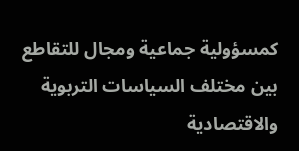كمسؤولية جماعية ومجال للتقاطع بين مختلف السياسات التربوية والاقتصادية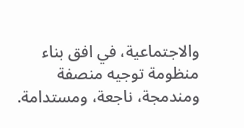والاجتماعية، في افق بناء منظومة توجيه منصفة ومندمجة، ناجعة، ومستدامة.